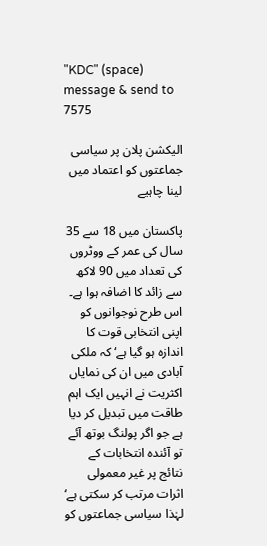"KDC" (space) message & send to 7575

الیکشن پلان پر سیاسی جماعتوں کو اعتماد میں لینا چاہیے

پاکستان میں 18 سے 35 سال کی عمر کے ووٹروں کی تعداد میں 90 لاکھ سے زائد کا اضافہ ہوا ہے۔ اس طرح نوجوانوں کو اپنی انتخابی قوت کا اندازہ ہو گیا ہے‘ کہ ملکی آبادی میں ان کی نمایاں اکثریت نے انہیں ایک اہم طاقت میں تبدیل کر دیا ہے جو اگر پولنگ بوتھ آئے تو آئندہ انتخابات کے نتائج پر غیر معمولی اثرات مرتب کر سکتی ہے‘ لہٰذا سیاسی جماعتوں کو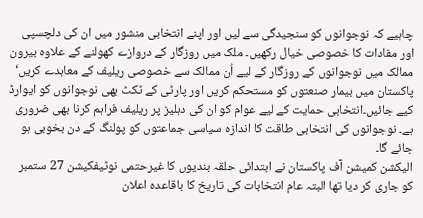چاہیے کہ نوجوانوں کو سنجیدگی سے لیں اور اپنے انتخابی منشور میں ان کی دلچسپی اور مفادات کا خصوصی خیال رکھیں۔ ملک میں روزگار کے دروازے کھولنے کے علاوہ بیرون ممالک میں نوجوانوں کے روزگار کے لیے اُن ممالک سے خصوصی ریلیف کے معاہدے کریں‘ پاکستان میں بیمار صنعتوں کو مستحکم کریں اور پارٹی کے ٹکٹ بھی نوجوانوں کو ایوارڈ کیے جائیں۔انتخابی حمایت کے لیے عوام کو ان کی دہلیز پر ریلیف فراہم کرنا بھی ضروری ہے۔ نوجوانوں کی انتخابی طاقت کا اندازہ سیاسی جماعتوں کو پولنگ کے دن بخوبی ہو جائے گا۔
الیکشن کمیشن آف پاکستان نے ابتدائی حلقہ بندیوں کا غیرحتمی نوٹیفکیشن 27 ستمبر کو جاری کر دیا تھا البتہ عام انتخابات کی تاریخ کا باقاعدہ اعلان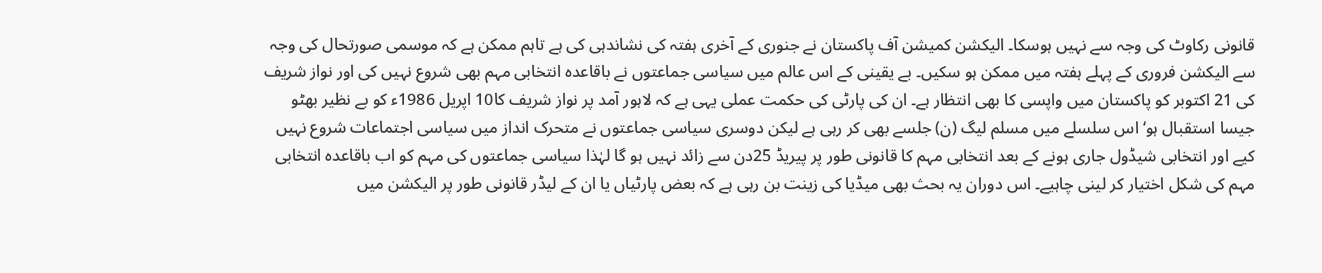قانونی رکاوٹ کی وجہ سے نہیں ہوسکا۔ الیکشن کمیشن آف پاکستان نے جنوری کے آخری ہفتہ کی نشاندہی کی ہے تاہم ممکن ہے کہ موسمی صورتحال کی وجہ سے الیکشن فروری کے پہلے ہفتہ میں ممکن ہو سکیں۔ بے یقینی کے اس عالم میں سیاسی جماعتوں نے باقاعدہ انتخابی مہم بھی شروع نہیں کی اور نواز شریف کی 21 اکتوبر کو پاکستان میں واپسی کا بھی انتظار ہے۔ ان کی پارٹی کی حکمت عملی یہی ہے کہ لاہور آمد پر نواز شریف کا10 اپریل 1986ء کو بے نظیر بھٹو جیسا استقبال ہو‘ اس سلسلے میں مسلم لیگ (ن) جلسے بھی کر رہی ہے لیکن دوسری سیاسی جماعتوں نے متحرک انداز میں سیاسی اجتماعات شروع نہیں کیے اور انتخابی شیڈول جاری ہونے کے بعد انتخابی مہم کا قانونی طور پر پیریڈ 25دن سے زائد نہیں ہو گا لہٰذا سیاسی جماعتوں کی مہم کو اب باقاعدہ انتخابی مہم کی شکل اختیار کر لینی چاہیے۔ اس دوران یہ بحث بھی میڈیا کی زینت بن رہی ہے کہ بعض پارٹیاں یا ان کے لیڈر قانونی طور پر الیکشن میں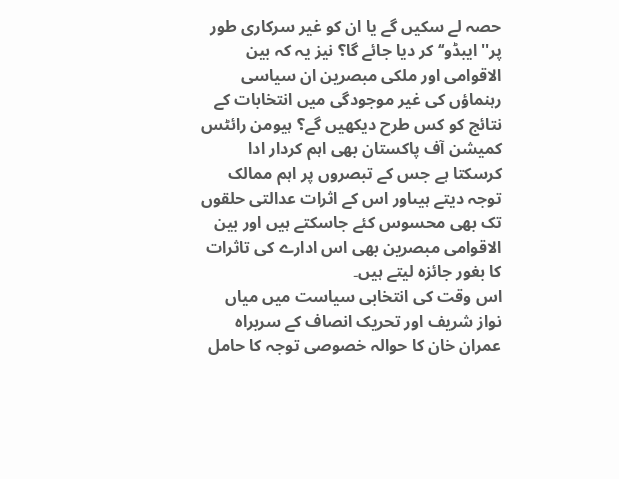حصہ لے سکیں گے یا ان کو غیر سرکاری طور پر'' ایبڈو‘‘ کر دیا جائے گا؟ نیز یہ کہ بین الاقوامی اور ملکی مبصرین ان سیاسی رہنماؤں کی غیر موجودگی میں انتخابات کے نتائج کو کس طرح دیکھیں گے؟ ہیومن رائٹس کمیشن آف پاکستان بھی اہم کردار ادا کرسکتا ہے جس کے تبصروں پر اہم ممالک توجہ دیتے ہیںاور اس کے اثرات عدالتی حلقوں تک بھی محسوس کئے جاسکتے ہیں اور بین الاقوامی مبصرین بھی اس ادارے کی تاثرات کا بغور جائزہ لیتے ہیں۔
اس وقت کی انتخابی سیاست میں میاں نواز شریف اور تحریک انصاف کے سربراہ عمران خان کا حوالہ خصوصی توجہ کا حامل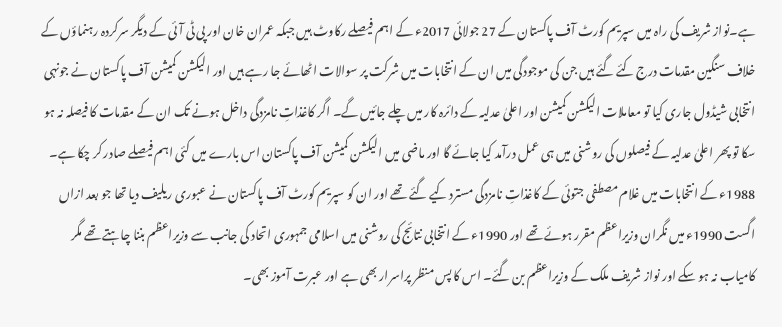ہے۔نواز شریف کی راہ میں سپریم کورٹ آف پاکستان کے 27 جولائی 2017ء کے اہم فیصلے رکاوٹ ہیں جبکہ عمران خان اور پی ٹی آئی کے دیگر سرکردہ رہنماؤں کے خلاف سنگین مقدمات درج کئے گئے ہیں جن کی موجودگی میں ان کے انتخابات میں شرکت پر سوالات اٹھائے جا رہے ہیں اور الیکشن کمیشن آف پاکستان نے جونہی انتخابی شیڈول جاری کیا تو معاملات الیکشن کمیشن اور اعلیٰ عدلیہ کے دائرہ کار میں چلے جائیں گے۔ اگر کاغذاتِ نامزدگی داخل ہونے تک ان کے مقدمات کا فیصلہ نہ ہو سکا تو پھر اعلیٰ عدلیہ کے فیصلوں کی روشنی میں ہی عمل درآمد کیا جائے گا اور ماضی میں الیکشن کمیشن آف پاکستان اس بارے میں کئی اہم فیصلے صادر کر چکا ہے۔ 1988ء کے انتخابات میں غلام مصطفی جتوئی کے کاغذاتِ نامزدگی مسترد کیے گئے تھے اور ان کو سپریم کورٹ آف پاکستان نے عبوری ریلیف دیا تھا جو بعد ازاں اگست 1990ء میں نگران وزیراعظم مقرر ہوئے تھے اور 1990ء کے انتخابی نتائج کی روشنی میں اسلامی جمہوری اتحاد کی جانب سے وزیراعظم بننا چاہتے تھے مگر کامیاب نہ ہو سکے اور نواز شریف ملک کے وزیراعظم بن گئے۔ اس کا پس منظر پراسرار بھی ہے اور عبرت آموز بھی۔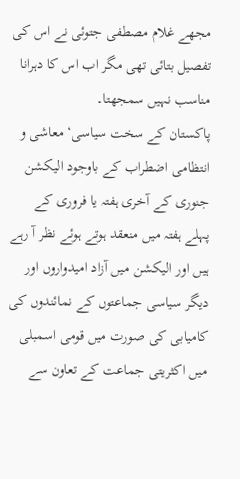مجھے غلام مصطفی جتوئی نے اس کی تفصیل بتائی تھی مگر اب اس کا دہرانا مناسب نہیں سمجھتا۔
پاکستان کے سخت سیاسی‘ معاشی و انتظامی اضطراب کے باوجود الیکشن جنوری کے آخری ہفتہ یا فروری کے پہلے ہفتہ میں منعقد ہوتے ہوئے نظر آ رہے ہیں اور الیکشن میں آزاد امیدواروں اور دیگر سیاسی جماعتوں کے نمائندوں کی کامیابی کی صورت میں قومی اسمبلی میں اکثریتی جماعت کے تعاون سے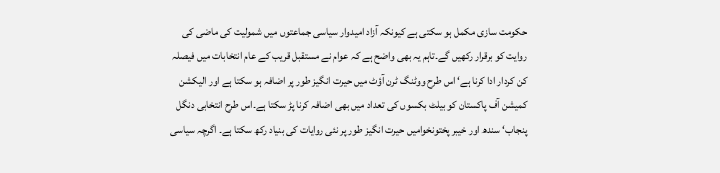حکومت سازی مکمل ہو سکتی ہے کیونکہ آزاد امیدوار سیاسی جماعتوں میں شمولیت کی ماضی کی روایت کو برقرار رکھیں گے۔تاہم یہ بھی واضح ہے کہ عوام نے مستقبل قریب کے عام انتخابات میں فیصلہ کن کردار ادا کرنا ہے‘ اس طرح ووٹنگ ٹرن آؤٹ میں حیرت انگیز طور پر اضافہ ہو سکتا ہے اور الیکشن کمیشن آف پاکستان کو بیلٹ بکسوں کی تعداد میں بھی اضافہ کرنا پڑ سکتا ہے۔اس طرح انتخابی دنگل پنجاب‘ سندھ اور خیبر پختونخوامیں حیرت انگیز طور پر نئی روایات کی بنیاد رکھ سکتا ہے۔ اگرچہ سیاسی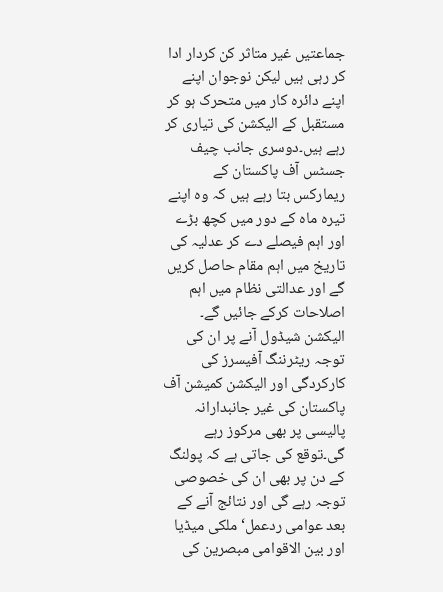جماعتیں غیر متاثر کن کردار ادا کر رہی ہیں لیکن نوجوان اپنے اپنے دائرہ کار میں متحرک ہو کر مستقبل کے الیکشن کی تیاری کر رہے ہیں۔دوسری جانب چیف جسٹس آف پاکستان کے ریمارکس بتا رہے ہیں کہ وہ اپنے تیرہ ماہ کے دور میں کچھ بڑے اور اہم فیصلے دے کر عدلیہ کی تاریخ میں اہم مقام حاصل کریں گے اور عدالتی نظام میں اہم اصلاحات کرکے جائیں گے۔ الیکشن شیڈول آنے پر ان کی توجہ ریٹرننگ آفیسرز کی کارکردگی اور الیکشن کمیشن آف پاکستان کی غیر جانبدارانہ پالیسی پر بھی مرکوز رہے گی۔توقع کی جاتی ہے کہ پولنگ کے دن پر بھی ان کی خصوصی توجہ رہے گی اور نتائج آنے کے بعد عوامی ردعمل‘ ملکی میڈیا اور بین الاقوامی مبصرین کی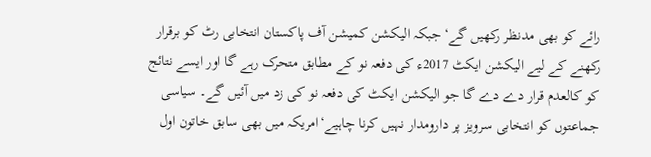رائے کو بھی مدنظر رکھیں گے‘ جبکہ الیکشن کمیشن آف پاکستان انتخابی رٹ کو برقرار رکھنے کے لیے الیکشن ایکٹ 2017ء کی دفعہ نو کے مطابق متحرک رہے گا اور ایسے نتائج کو کالعدم قرار دے دے گا جو الیکشن ایکٹ کی دفعہ نو کی زد میں آئیں گے۔ سیاسی جماعتوں کو انتخابی سرویز پر دارومدار نہیں کرنا چاہیے‘امریکہ میں بھی سابق خاتون اول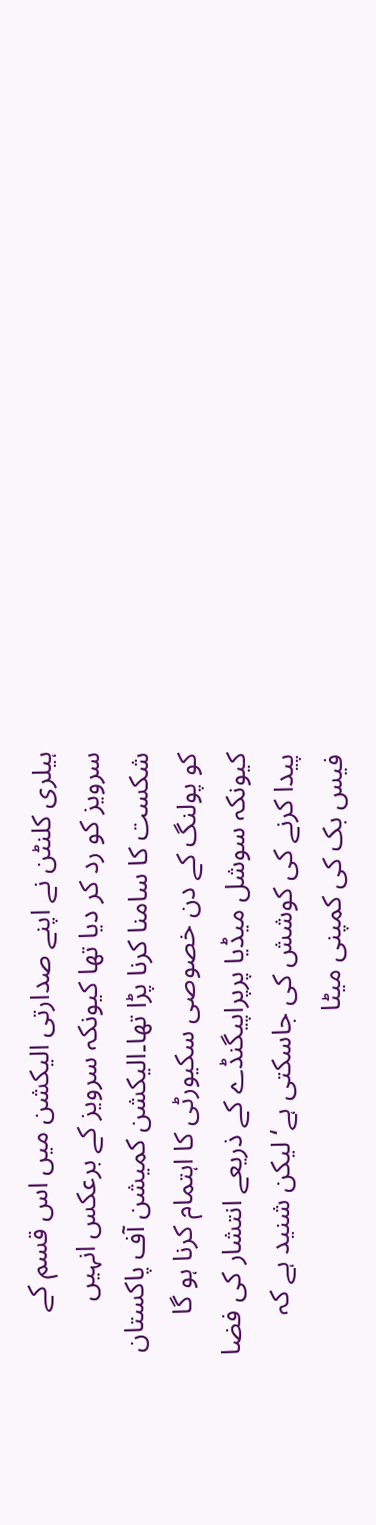ہیلری کلنٹن نے اپنے صدارتی الیکشن میں اس قسم کے سرویز کو رد کر دیا تھا کیونکہ سرویز کے برعکس انہیں شکست کا سامنا کرنا پڑا تھا۔الیکشن کمیشن آف پاکستان کو پولنگ کے دن خصوصی سکیورٹی کا اہتمام کرنا ہو گا کیونکہ سوشل میڈیا پرپراپیگنڈے کے ذریعے انتشار کی فضا پیدا کرنے کی کوشش کی جاسکتی ہے‘ لیکن شنید ہے کہ فیس بک کی کمپنی میٹا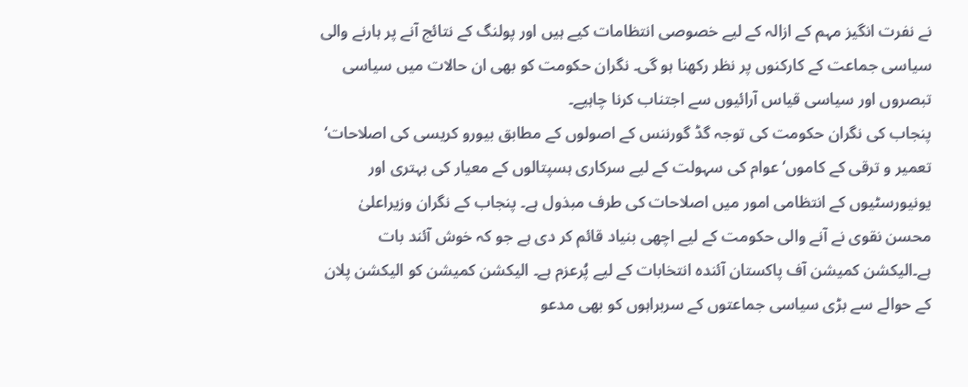نے نفرت انگیز مہم کے ازالہ کے لیے خصوصی انتظامات کیے ہیں اور پولنگ کے نتائج آنے پر ہارنے والی سیاسی جماعت کے کارکنوں پر نظر رکھنا ہو گی۔ نگران حکومت کو بھی ان حالات میں سیاسی تبصروں اور سیاسی قیاس آرائیوں سے اجتناب کرنا چاہیے۔
پنجاب کی نگران حکومت کی توجہ گڈ گورننس کے اصولوں کے مطابق بیورو کریسی کی اصلاحات‘ تعمیر و ترقی کے کاموں‘ عوام کی سہولت کے لیے سرکاری ہسپتالوں کے معیار کی بہتری اور یونیورسٹیوں کے انتظامی امور میں اصلاحات کی طرف مبذول ہے۔ پنجاب کے نگران وزیراعلیٰ محسن نقوی نے آنے والی حکومت کے لیے اچھی بنیاد قائم کر دی ہے جو کہ خوش آئند بات ہے۔الیکشن کمیشن آف پاکستان آئندہ انتخابات کے لیے پُرعزم ہے۔ الیکشن کمیشن کو الیکشن پلان کے حوالے سے بڑی سیاسی جماعتوں کے سربراہوں کو بھی مدعو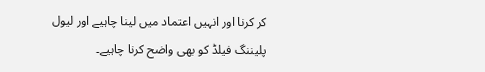کر کرنا اور انہیں اعتماد میں لینا چاہیے اور لیول پلیننگ فیلڈ کو بھی واضح کرنا چاہیے۔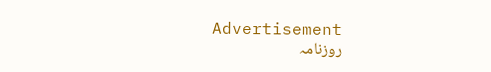Advertisement
روزنامہ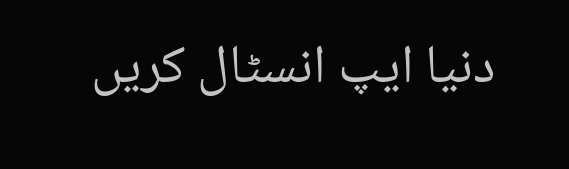دنیا ایپ انسٹال کریں